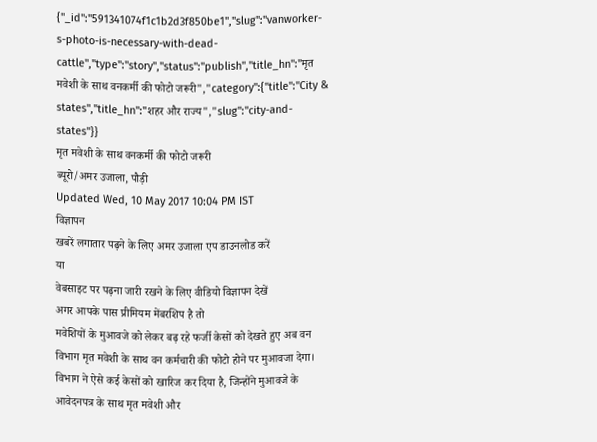{"_id":"591341074f1c1b2d3f850be1","slug":"vanworker-s-photo-is-necessary-with-dead-cattle","type":"story","status":"publish","title_hn":"मृत मवेशी के साथ वनकर्मी की फोटो जरूरी","category":{"title":"City & states","title_hn":"शहर और राज्य","slug":"city-and-states"}}
मृत मवेशी के साथ वनकर्मी की फोटो जरूरी
ब्यूरो/अमर उजाला, पौड़ी
Updated Wed, 10 May 2017 10:04 PM IST
विज्ञापन
खबरें लगातार पढ़ने के लिए अमर उजाला एप डाउनलोड करें
या
वेबसाइट पर पढ़ना जारी रखने के लिए वीडियो विज्ञापन देखें
अगर आपके पास प्रीमियम मेंबरशिप है तो
मवेशियों के मुआवजे को लेकर बढ़ रहे फर्जी केसों को देखते हुए अब वन विभाग मृत मवेशी के साथ वन कर्मचारी की फोटो होने पर मुआवजा देगा। विभाग ने ऐसे कई केसों को खारिज कर दिया है, जिन्होंने मुआवजे के आवेदनपत्र के साथ मृत मवेशी और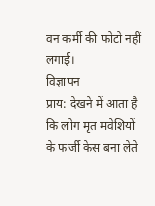वन कर्मी की फोटो नहीं लगाई।
विज्ञापन
प्राय: देखने में आता है कि लोग मृत मवेशियों के फर्जी केस बना लेते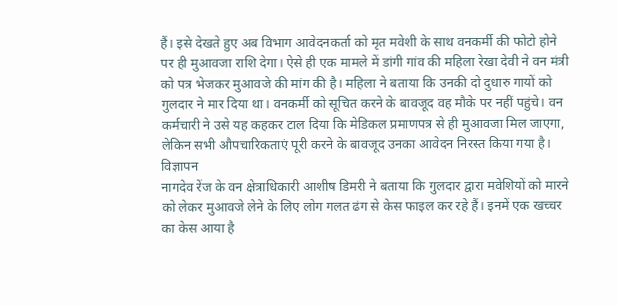हैं। इसे देखते हुए अब विभाग आवेदनकर्ता को मृत मवेशी के साथ वनकर्मी की फोटो होने पर ही मुआवजा राशि देगा। ऐसे ही एक मामले में डांगी गांव की महिला रेखा देवी ने वन मंत्री को पत्र भेजकर मुआवजे की मांग की है। महिला ने बताया कि उनकी दो दुधारु गायों को गुलदार ने मार दिया था। वनकर्मी को सूचित करने के बावजूद वह मौके पर नहीं पहुंचे। वन कर्मचारी ने उसे यह कहकर टाल दिया कि मेडिकल प्रमाणपत्र से ही मुआवजा मिल जाएगा, लेकिन सभी औपचारिकताएं पूरी करने के बावजूद उनका आवेदन निरस्त किया गया है।
विज्ञापन
नागदेव रेंज के वन क्षेत्राधिकारी आशीष डिमरी ने बताया कि गुलदार द्वारा मवेशियों को मारने को लेकर मुआवजे लेने के लिए लोग गलत ढंग से केस फाइल कर रहे हैं। इनमें एक खच्चर का केस आया है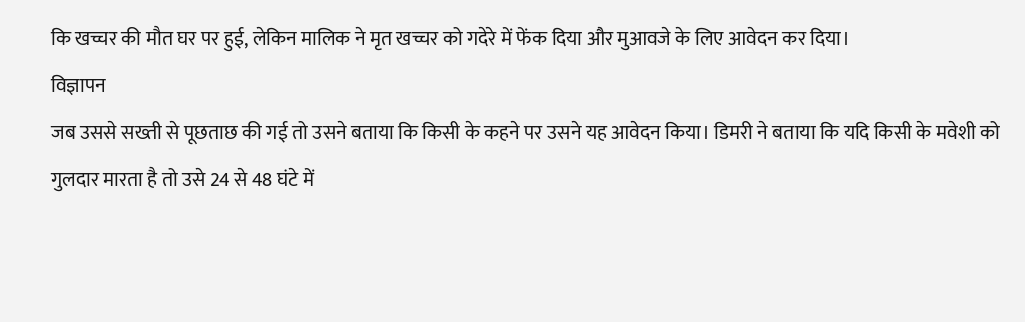कि खच्चर की मौत घर पर हुई, लेकिन मालिक ने मृत खच्चर को गदेरे में फेंक दिया और मुआवजे के लिए आवेदन कर दिया।
विज्ञापन
जब उससे सख्ती से पूछताछ की गई तो उसने बताया कि किसी के कहने पर उसने यह आवेदन किया। डिमरी ने बताया कि यदि किसी के मवेशी को गुलदार मारता है तो उसे 24 से 48 घंटे में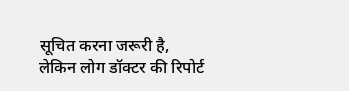सूचित करना जरूरी है, लेकिन लोग डॉक्टर की रिपोर्ट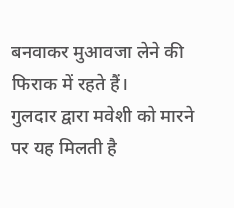बनवाकर मुआवजा लेने की फिराक में रहते हैं।
गुलदार द्वारा मवेशी को मारने पर यह मिलती है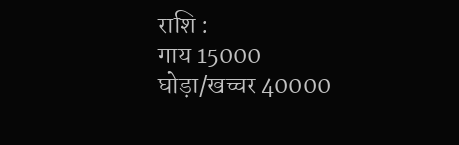राशि :
गाय 15000
घोड़ा/खच्चर 40000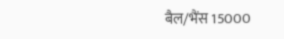बैल/भैंस 15000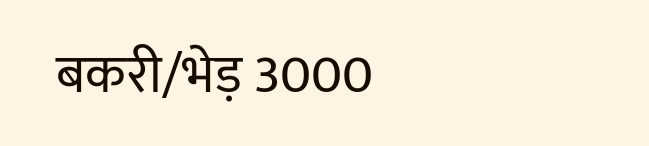बकरी/भेड़ 3000